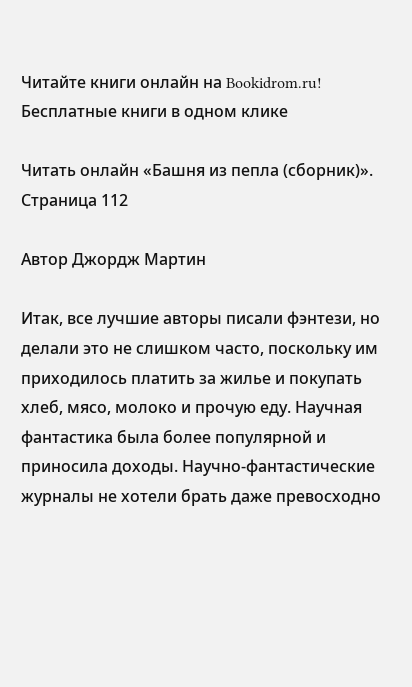Читайте книги онлайн на Bookidrom.ru! Бесплатные книги в одном клике

Читать онлайн «Башня из пепла (сборник)». Страница 112

Автор Джордж Мартин

Итак, все лучшие авторы писали фэнтези, но делали это не слишком часто, поскольку им приходилось платить за жилье и покупать хлеб, мясо, молоко и прочую еду. Научная фантастика была более популярной и приносила доходы. Научно-фантастические журналы не хотели брать даже превосходно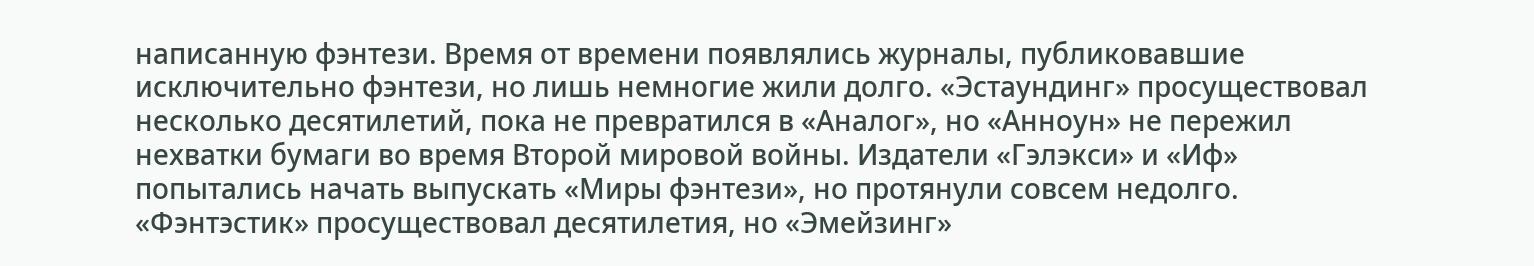написанную фэнтези. Время от времени появлялись журналы, публиковавшие исключительно фэнтези, но лишь немногие жили долго. «Эстаундинг» просуществовал несколько десятилетий, пока не превратился в «Аналог», но «Анноун» не пережил нехватки бумаги во время Второй мировой войны. Издатели «Гэлэкси» и «Иф» попытались начать выпускать «Миры фэнтези», но протянули совсем недолго. «Фэнтэстик» просуществовал десятилетия, но «Эмейзинг»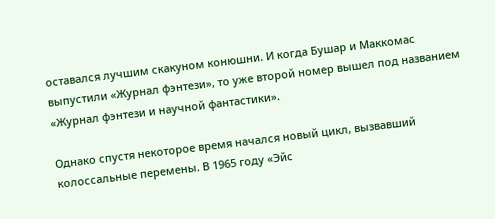оставался лучшим скакуном конюшни. И когда Бушар и Маккомас выпустили «Журнал фэнтези», то уже второй номер вышел под названием «Журнал фэнтези и научной фантастики».

Однако спустя некоторое время начался новый цикл, вызвавший колоссальные перемены. В 1965 году «Эйс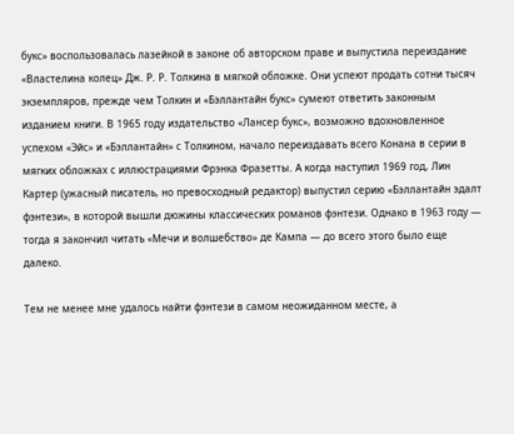букс» воспользовалась лазейкой в законе об авторском праве и выпустила переиздание «Властелина колец» Дж. Р. Р. Толкина в мягкой обложке. Они успеют продать сотни тысяч экземпляров, прежде чем Толкин и «Бэллантайн букс» сумеют ответить законным изданием книги. В 1965 году издательство «Лансер букс», возможно вдохновленное успехом «Эйс» и «Бэллантайн» с Толкином, начало переиздавать всего Конана в серии в мягких обложках с иллюстрациями Фрэнка Фразетты. А когда наступил 1969 год, Лин Картер (ужасный писатель, но превосходный редактор) выпустил серию «Бэллантайн эдалт фэнтези», в которой вышли дюжины классических романов фэнтези. Однако в 1963 году — тогда я закончил читать «Мечи и волшебство» де Кампа — до всего этого было еще далеко.

Тем не менее мне удалось найти фэнтези в самом неожиданном месте, а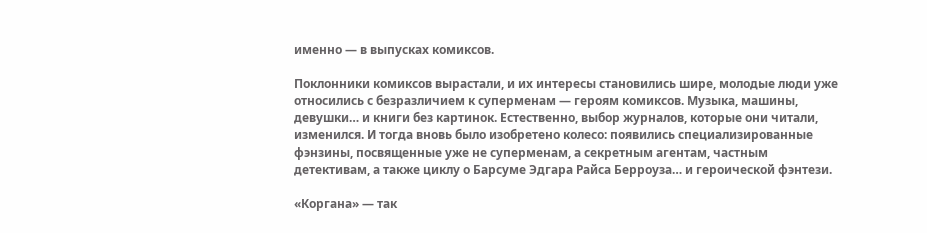именно — в выпусках комиксов.

Поклонники комиксов вырастали, и их интересы становились шире, молодые люди уже относились с безразличием к суперменам — героям комиксов. Музыка, машины, девушки… и книги без картинок. Естественно, выбор журналов, которые они читали, изменился. И тогда вновь было изобретено колесо: появились специализированные фэнзины, посвященные уже не суперменам, а секретным агентам, частным детективам, а также циклу о Барсуме Эдгара Райса Берроуза… и героической фэнтези.

«Коргана» — так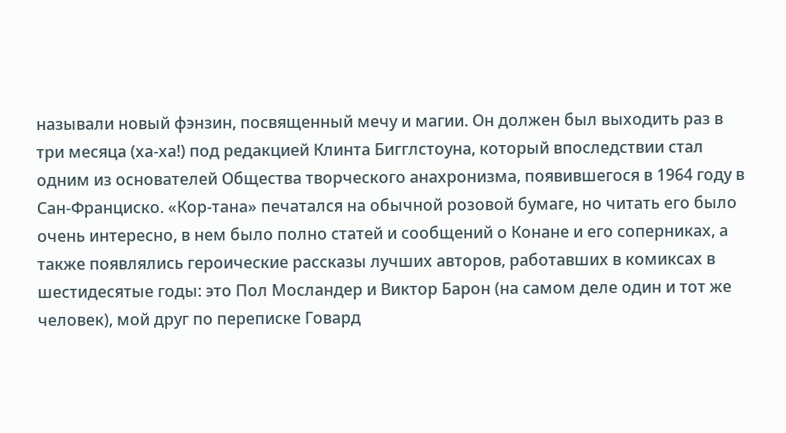называли новый фэнзин, посвященный мечу и магии. Он должен был выходить раз в три месяца (ха-ха!) под редакцией Клинта Бигглстоуна, который впоследствии стал одним из основателей Общества творческого анахронизма, появившегося в 1964 году в Сан-Франциско. «Кор-тана» печатался на обычной розовой бумаге, но читать его было очень интересно, в нем было полно статей и сообщений о Конане и его соперниках, а также появлялись героические рассказы лучших авторов, работавших в комиксах в шестидесятые годы: это Пол Мосландер и Виктор Барон (на самом деле один и тот же человек), мой друг по переписке Говард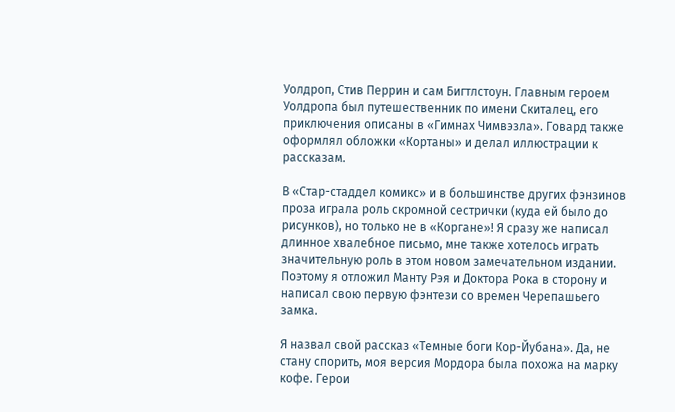Уолдроп, Стив Перрин и сам Бигтлстоун. Главным героем Уолдропа был путешественник по имени Скиталец, его приключения описаны в «Гимнах Чимвэзла». Говард также оформлял обложки «Кортаны» и делал иллюстрации к рассказам.

В «Стар-стаддел комикс» и в большинстве других фэнзинов проза играла роль скромной сестрички (куда ей было до рисунков), но только не в «Коргане»! Я сразу же написал длинное хвалебное письмо, мне также хотелось играть значительную роль в этом новом замечательном издании. Поэтому я отложил Манту Рэя и Доктора Рока в сторону и написал свою первую фэнтези со времен Черепашьего замка.

Я назвал свой рассказ «Темные боги Кор-Йубана». Да, не стану спорить, моя версия Мордора была похожа на марку кофе. Герои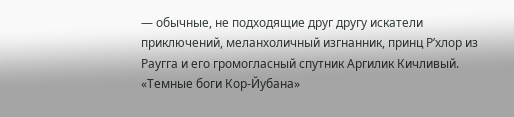— обычные, не подходящие друг другу искатели приключений, меланхоличный изгнанник, принц Р’хлор из Раугга и его громогласный спутник Аргилик Кичливый. «Темные боги Кор-Йубана»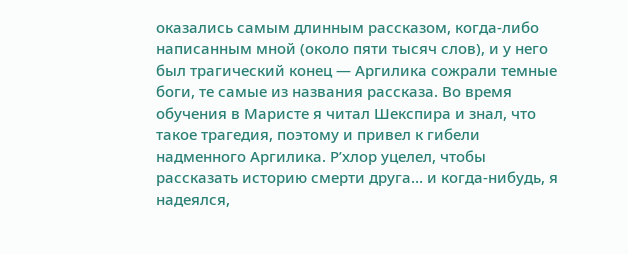оказались самым длинным рассказом, когда-либо написанным мной (около пяти тысяч слов), и у него был трагический конец — Аргилика сожрали темные боги, те самые из названия рассказа. Во время обучения в Маристе я читал Шекспира и знал, что такое трагедия, поэтому и привел к гибели надменного Аргилика. Р’хлор уцелел, чтобы рассказать историю смерти друга… и когда-нибудь, я надеялся,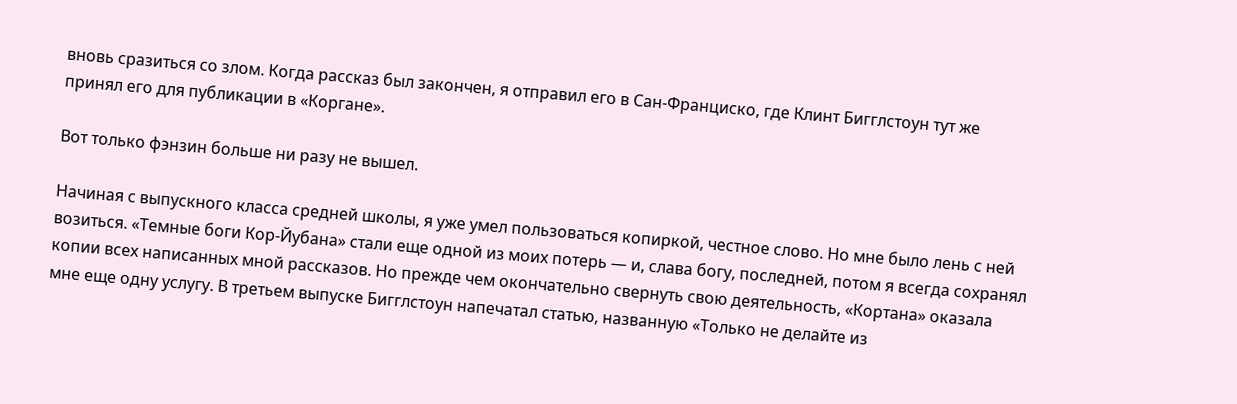вновь сразиться со злом. Когда рассказ был закончен, я отправил его в Сан-Франциско, где Клинт Бигглстоун тут же принял его для публикации в «Коргане».

Вот только фэнзин больше ни разу не вышел.

Начиная с выпускного класса средней школы, я уже умел пользоваться копиркой, честное слово. Но мне было лень с ней возиться. «Темные боги Кор-Йубана» стали еще одной из моих потерь — и, слава богу, последней, потом я всегда сохранял копии всех написанных мной рассказов. Но прежде чем окончательно свернуть свою деятельность, «Кортана» оказала мне еще одну услугу. В третьем выпуске Бигглстоун напечатал статью, названную «Только не делайте из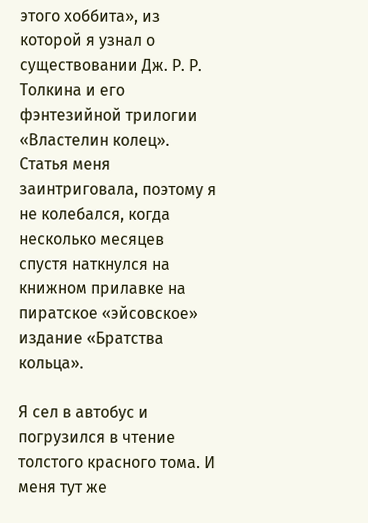этого хоббита», из которой я узнал о существовании Дж. Р. Р. Толкина и его фэнтезийной трилогии «Властелин колец». Статья меня заинтриговала, поэтому я не колебался, когда несколько месяцев спустя наткнулся на книжном прилавке на пиратское «эйсовское» издание «Братства кольца».

Я сел в автобус и погрузился в чтение толстого красного тома. И меня тут же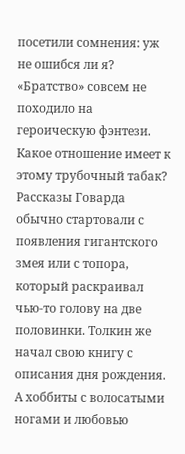посетили сомнения: уж не ошибся ли я? «Братство» совсем не походило на героическую фэнтези. Какое отношение имеет к этому трубочный табак? Рассказы Говарда обычно стартовали с появления гигантского змея или с топора, который раскраивал чью-то голову на две половинки. Толкин же начал свою книгу с описания дня рождения. А хоббиты с волосатыми ногами и любовью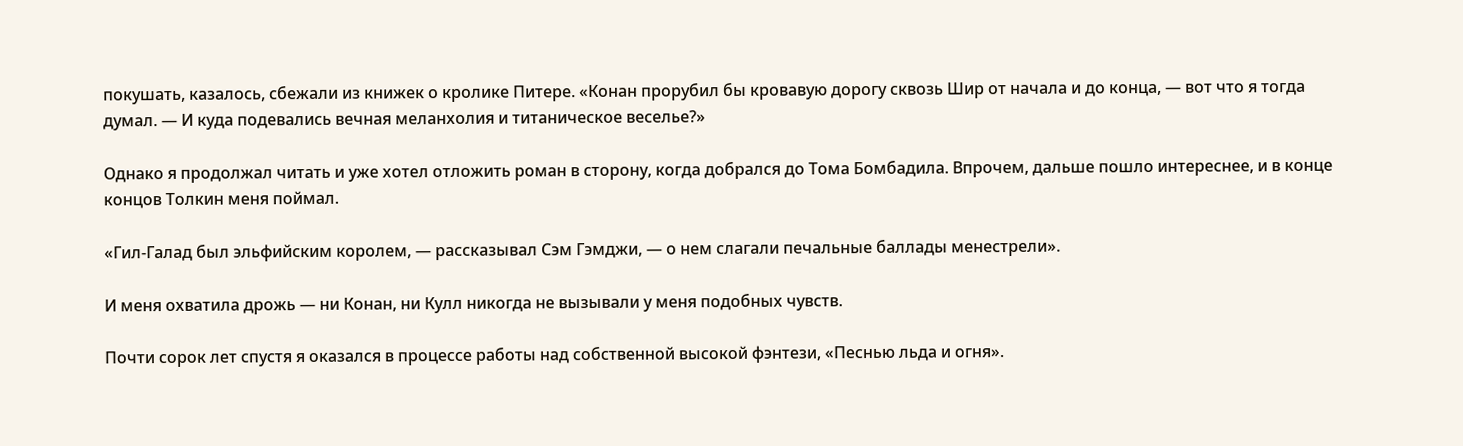покушать, казалось, сбежали из книжек о кролике Питере. «Конан прорубил бы кровавую дорогу сквозь Шир от начала и до конца, — вот что я тогда думал. — И куда подевались вечная меланхолия и титаническое веселье?»

Однако я продолжал читать и уже хотел отложить роман в сторону, когда добрался до Тома Бомбадила. Впрочем, дальше пошло интереснее, и в конце концов Толкин меня поймал.

«Гил-Галад был эльфийским королем, — рассказывал Сэм Гэмджи, — о нем слагали печальные баллады менестрели».

И меня охватила дрожь — ни Конан, ни Кулл никогда не вызывали у меня подобных чувств.

Почти сорок лет спустя я оказался в процессе работы над собственной высокой фэнтези, «Песнью льда и огня».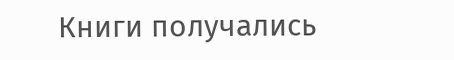Книги получались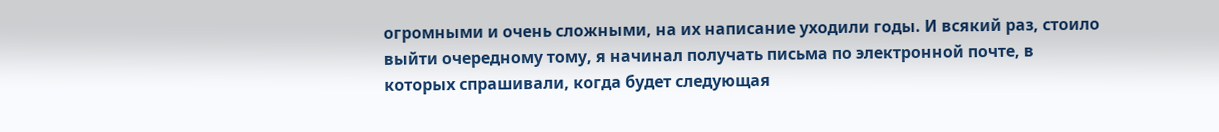огромными и очень сложными, на их написание уходили годы. И всякий раз, стоило выйти очередному тому, я начинал получать письма по электронной почте, в которых спрашивали, когда будет следующая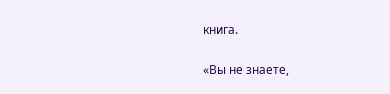книга.

«Вы не знаете,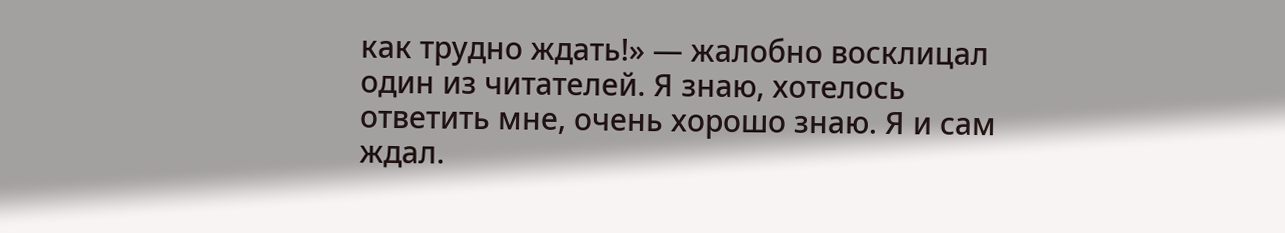как трудно ждать!» — жалобно восклицал один из читателей. Я знаю, хотелось ответить мне, очень хорошо знаю. Я и сам ждал.